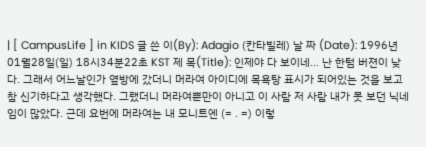| [ CampusLife ] in KIDS 글 쓴 이(By): Adagio (칸타빌레) 날 짜 (Date): 1996년01월28일(일) 18시34분22초 KST 제 목(Title): 인제야 다 보이네... 난 한텀 버젼이 낮다. 그래서 어느날인가 옆방에 갔더니 머라여 아이디에 목욕탕 표시가 되어있는 것을 보고 참 신기하다고 생각했다. 그랬더니 머라여뿐만이 아니고 이 사람 저 사람 내가 못 보던 닉네임이 많았다. 근데 요번에 머라여는 내 모니트엔 (= . =) 이렇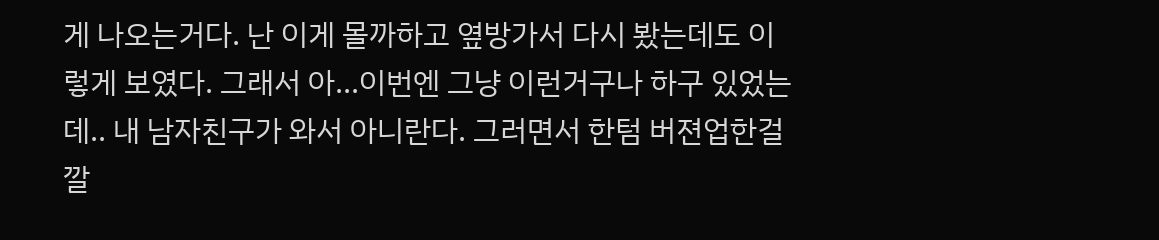게 나오는거다. 난 이게 몰까하고 옆방가서 다시 봤는데도 이렇게 보였다. 그래서 아...이번엔 그냥 이런거구나 하구 있었는데.. 내 남자친구가 와서 아니란다. 그러면서 한텀 버젼업한걸 깔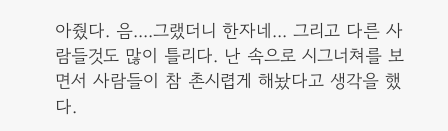아줬다. 음....그랬더니 한자네... 그리고 다른 사람들것도 많이 틀리다. 난 속으로 시그너쳐를 보면서 사람들이 참 촌시렵게 해놨다고 생각을 했다.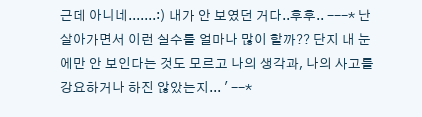근데 아니네.......:) 내가 안 보였던 거다..후후.. ---* 난 살아가면서 이런 실수를 얼마나 많이 할까?? 단지 내 눈에만 안 보인다는 것도 모르고 나의 생각과, 나의 사고를 강요하거나 하진 않았는지... ' --*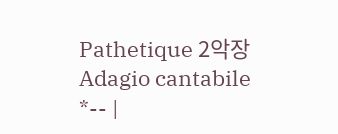Pathetique 2악장 Adagio cantabile *-- |